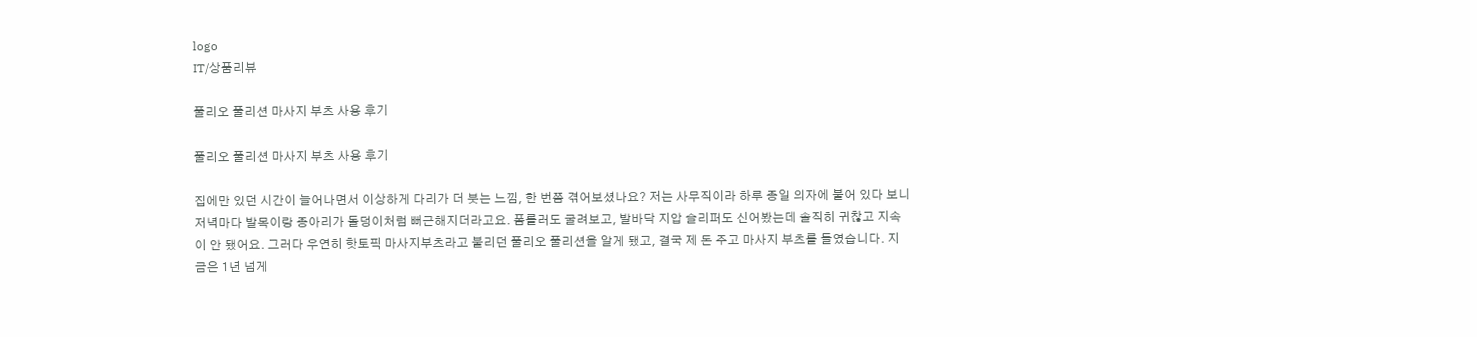logo
IT/상품리뷰

풀리오 풀리션 마사지 부츠 사용 후기

풀리오 풀리션 마사지 부츠 사용 후기

집에만 있던 시간이 늘어나면서 이상하게 다리가 더 붓는 느낌, 한 번쯤 겪어보셨나요? 저는 사무직이라 하루 종일 의자에 붙어 있다 보니 저녁마다 발목이랑 종아리가 돌덩이처럼 뻐근해지더라고요. 폼롤러도 굴려보고, 발바닥 지압 슬리퍼도 신어봤는데 솔직히 귀찮고 지속이 안 됐어요. 그러다 우연히 핫토픽 마사지부츠라고 불리던 풀리오 풀리션을 알게 됐고, 결국 제 돈 주고 마사지 부츠를 들였습니다. 지금은 1년 넘게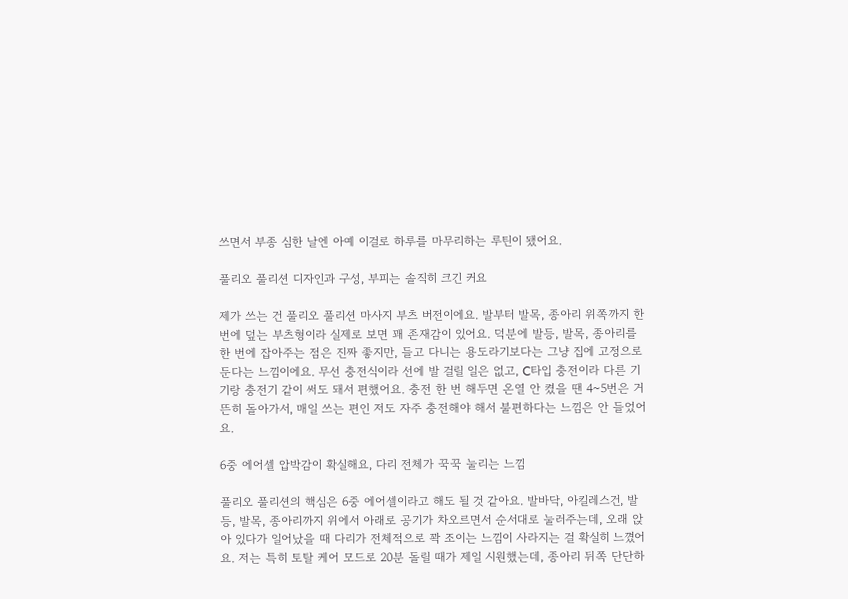쓰면서 부종 심한 날엔 아예 이걸로 하루를 마무리하는 루틴이 됐어요.

풀리오 풀리션 디자인과 구성, 부피는 솔직히 크긴 커요

제가 쓰는 건 풀리오 풀리션 마사지 부츠 버전이에요. 발부터 발목, 종아리 위쪽까지 한 번에 덮는 부츠형이라 실제로 보면 꽤 존재감이 있어요. 덕분에 발등, 발목, 종아리를 한 번에 잡아주는 점은 진짜 좋지만, 들고 다니는 용도라기보다는 그냥 집에 고정으로 둔다는 느낌이에요. 무선 충전식이라 선에 발 걸릴 일은 없고, C타입 충전이라 다른 기기랑 충전기 같이 써도 돼서 편했어요. 충전 한 번 해두면 온열 안 켰을 땐 4~5번은 거뜬히 돌아가서, 매일 쓰는 편인 저도 자주 충전해야 해서 불편하다는 느낌은 안 들었어요.

6중 에어셀 압박감이 확실해요, 다리 전체가 꾹꾹 눌리는 느낌

풀리오 풀리션의 핵심은 6중 에어셀이라고 해도 될 것 같아요. 발바닥, 아킬레스건, 발등, 발목, 종아리까지 위에서 아래로 공기가 차오르면서 순서대로 눌러주는데, 오래 앉아 있다가 일어났을 때 다리가 전체적으로 꽉 조이는 느낌이 사라지는 걸 확실히 느꼈어요. 저는 특히 토탈 케어 모드로 20분 돌릴 때가 제일 시원했는데, 종아리 뒤쪽 단단하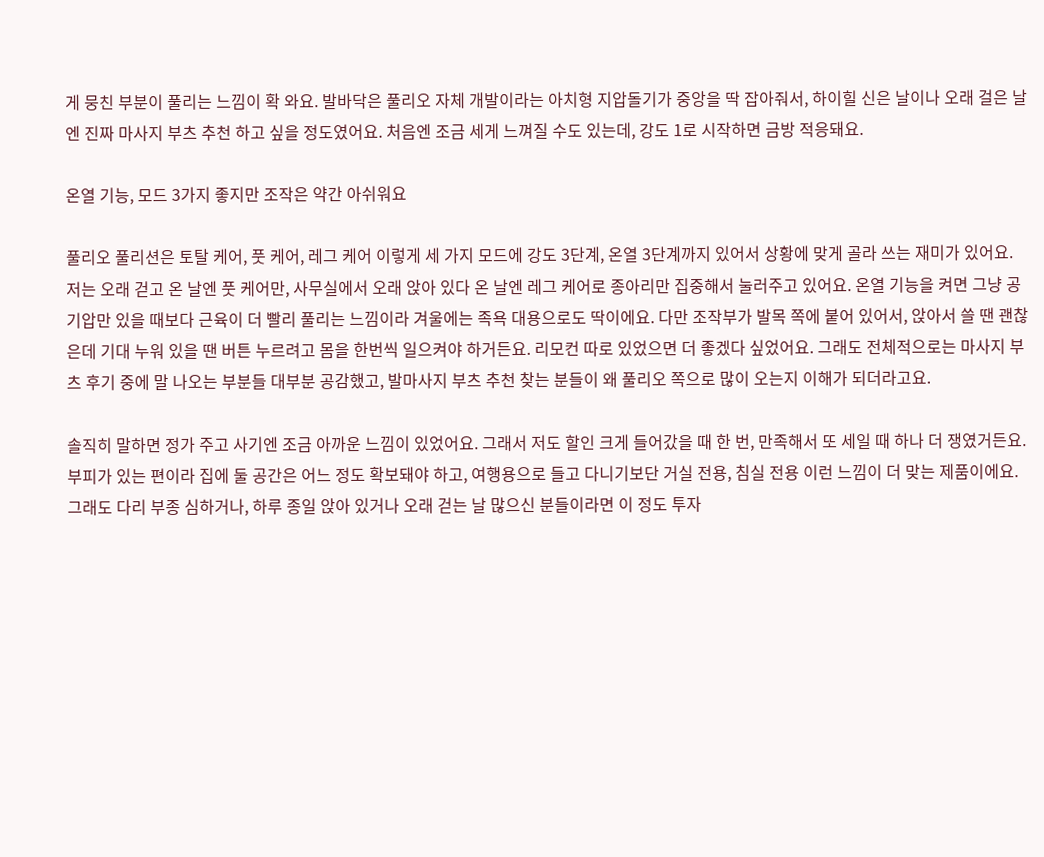게 뭉친 부분이 풀리는 느낌이 확 와요. 발바닥은 풀리오 자체 개발이라는 아치형 지압돌기가 중앙을 딱 잡아줘서, 하이힐 신은 날이나 오래 걸은 날엔 진짜 마사지 부츠 추천 하고 싶을 정도였어요. 처음엔 조금 세게 느껴질 수도 있는데, 강도 1로 시작하면 금방 적응돼요.

온열 기능, 모드 3가지 좋지만 조작은 약간 아쉬워요

풀리오 풀리션은 토탈 케어, 풋 케어, 레그 케어 이렇게 세 가지 모드에 강도 3단계, 온열 3단계까지 있어서 상황에 맞게 골라 쓰는 재미가 있어요. 저는 오래 걷고 온 날엔 풋 케어만, 사무실에서 오래 앉아 있다 온 날엔 레그 케어로 종아리만 집중해서 눌러주고 있어요. 온열 기능을 켜면 그냥 공기압만 있을 때보다 근육이 더 빨리 풀리는 느낌이라 겨울에는 족욕 대용으로도 딱이에요. 다만 조작부가 발목 쪽에 붙어 있어서, 앉아서 쓸 땐 괜찮은데 기대 누워 있을 땐 버튼 누르려고 몸을 한번씩 일으켜야 하거든요. 리모컨 따로 있었으면 더 좋겠다 싶었어요. 그래도 전체적으로는 마사지 부츠 후기 중에 말 나오는 부분들 대부분 공감했고, 발마사지 부츠 추천 찾는 분들이 왜 풀리오 쪽으로 많이 오는지 이해가 되더라고요.

솔직히 말하면 정가 주고 사기엔 조금 아까운 느낌이 있었어요. 그래서 저도 할인 크게 들어갔을 때 한 번, 만족해서 또 세일 때 하나 더 쟁였거든요. 부피가 있는 편이라 집에 둘 공간은 어느 정도 확보돼야 하고, 여행용으로 들고 다니기보단 거실 전용, 침실 전용 이런 느낌이 더 맞는 제품이에요. 그래도 다리 부종 심하거나, 하루 종일 앉아 있거나 오래 걷는 날 많으신 분들이라면 이 정도 투자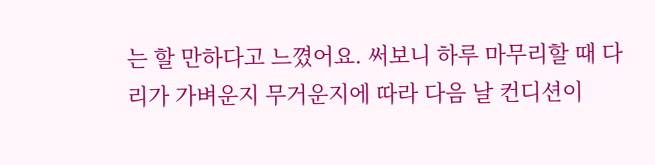는 할 만하다고 느꼈어요. 써보니 하루 마무리할 때 다리가 가벼운지 무거운지에 따라 다음 날 컨디션이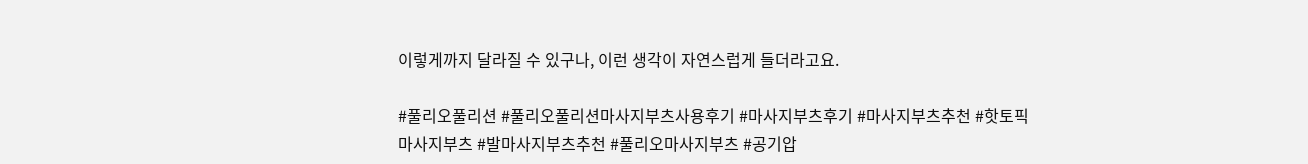이렇게까지 달라질 수 있구나, 이런 생각이 자연스럽게 들더라고요.

#풀리오풀리션 #풀리오풀리션마사지부츠사용후기 #마사지부츠후기 #마사지부츠추천 #핫토픽마사지부츠 #발마사지부츠추천 #풀리오마사지부츠 #공기압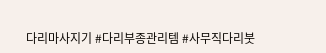다리마사지기 #다리부종관리템 #사무직다리붓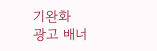기완화
광고 배너